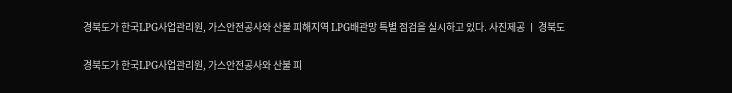경북도가 한국LPG사업관리원, 가스안전공사와 산불 피해지역 LPG배관망 특별 점검을 실시하고 있다. 사진제공 ㅣ 경북도

경북도가 한국LPG사업관리원, 가스안전공사와 산불 피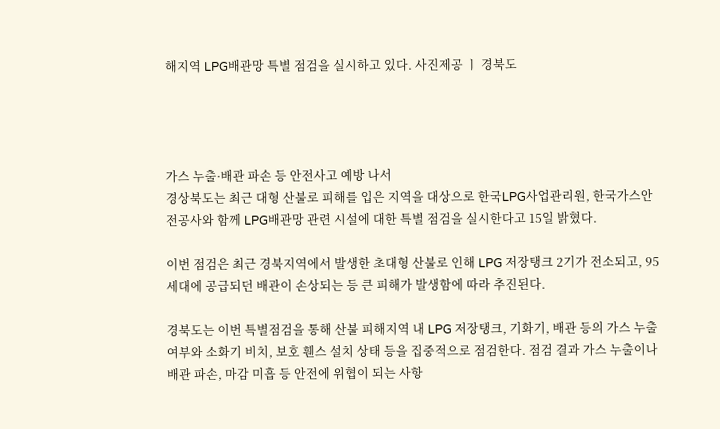해지역 LPG배관망 특별 점검을 실시하고 있다. 사진제공 ㅣ 경북도




가스 누출·배관 파손 등 안전사고 예방 나서
경상북도는 최근 대형 산불로 피해를 입은 지역을 대상으로 한국LPG사업관리원, 한국가스안전공사와 함께 LPG배관망 관련 시설에 대한 특별 점검을 실시한다고 15일 밝혔다.

이번 점검은 최근 경북지역에서 발생한 초대형 산불로 인해 LPG 저장탱크 2기가 전소되고, 95세대에 공급되던 배관이 손상되는 등 큰 피해가 발생함에 따라 추진된다.

경북도는 이번 특별점검을 통해 산불 피해지역 내 LPG 저장탱크, 기화기, 배관 등의 가스 누출 여부와 소화기 비치, 보호 휀스 설치 상태 등을 집중적으로 점검한다. 점검 결과 가스 누출이나 배관 파손, 마감 미흡 등 안전에 위협이 되는 사항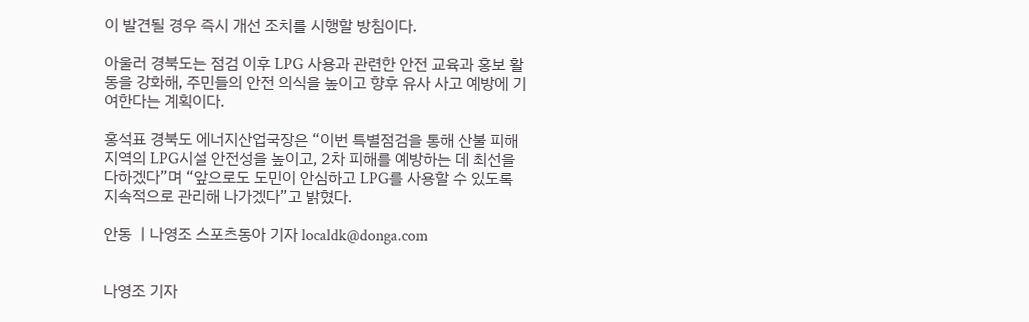이 발견될 경우 즉시 개선 조치를 시행할 방침이다.

아울러 경북도는 점검 이후 LPG 사용과 관련한 안전 교육과 홍보 활동을 강화해, 주민들의 안전 의식을 높이고 향후 유사 사고 예방에 기여한다는 계획이다.

홍석표 경북도 에너지산업국장은 “이번 특별점검을 통해 산불 피해지역의 LPG시설 안전성을 높이고, 2차 피해를 예방하는 데 최선을 다하겠다”며 “앞으로도 도민이 안심하고 LPG를 사용할 수 있도록 지속적으로 관리해 나가겠다”고 밝혔다.

안동 ㅣ나영조 스포츠동아 기자 localdk@donga.com


나영조 기자